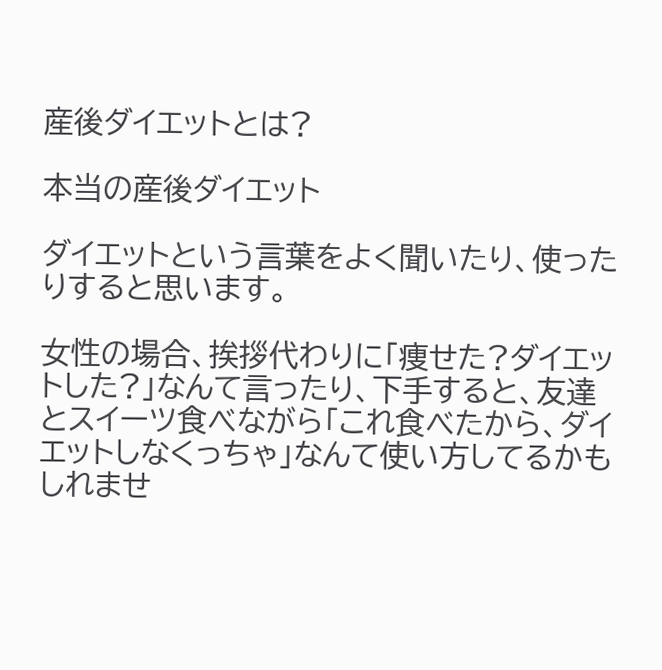産後ダイエットとは?

本当の産後ダイエット

ダイエットという言葉をよく聞いたり、使ったりすると思います。

女性の場合、挨拶代わりに「痩せた?ダイエットした?」なんて言ったり、下手すると、友達とスイーツ食べながら「これ食べたから、ダイエットしなくっちゃ」なんて使い方してるかもしれませ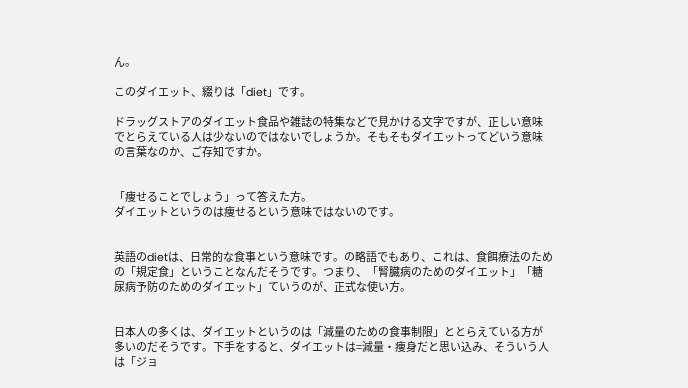ん。

このダイエット、綴りは「diet」です。

ドラッグストアのダイエット食品や雑誌の特集などで見かける文字ですが、正しい意味でとらえている人は少ないのではないでしょうか。そもそもダイエットってどいう意味の言葉なのか、ご存知ですか。


「痩せることでしょう」って答えた方。
ダイエットというのは痩せるという意味ではないのです。


英語のdietは、日常的な食事という意味です。の略語でもあり、これは、食餌療法のための「規定食」ということなんだそうです。つまり、「腎臓病のためのダイエット」「糖尿病予防のためのダイエット」ていうのが、正式な使い方。


日本人の多くは、ダイエットというのは「減量のための食事制限」ととらえている方が多いのだそうです。下手をすると、ダイエットは=減量・痩身だと思い込み、そういう人は「ジョ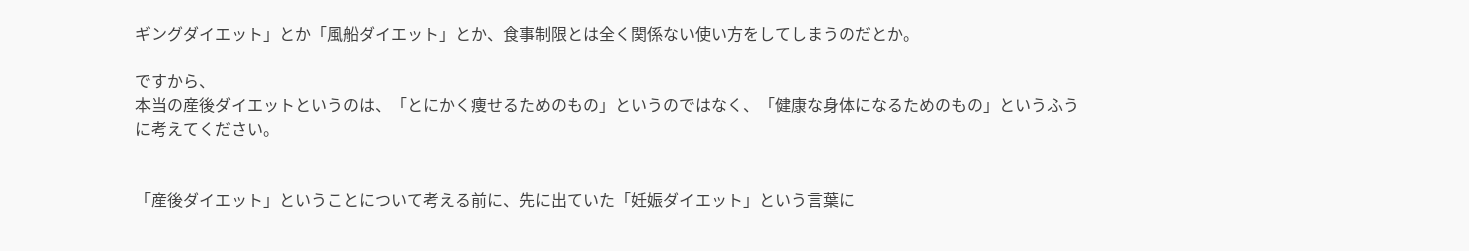ギングダイエット」とか「風船ダイエット」とか、食事制限とは全く関係ない使い方をしてしまうのだとか。

ですから、
本当の産後ダイエットというのは、「とにかく痩せるためのもの」というのではなく、「健康な身体になるためのもの」というふうに考えてください。


「産後ダイエット」ということについて考える前に、先に出ていた「妊娠ダイエット」という言葉に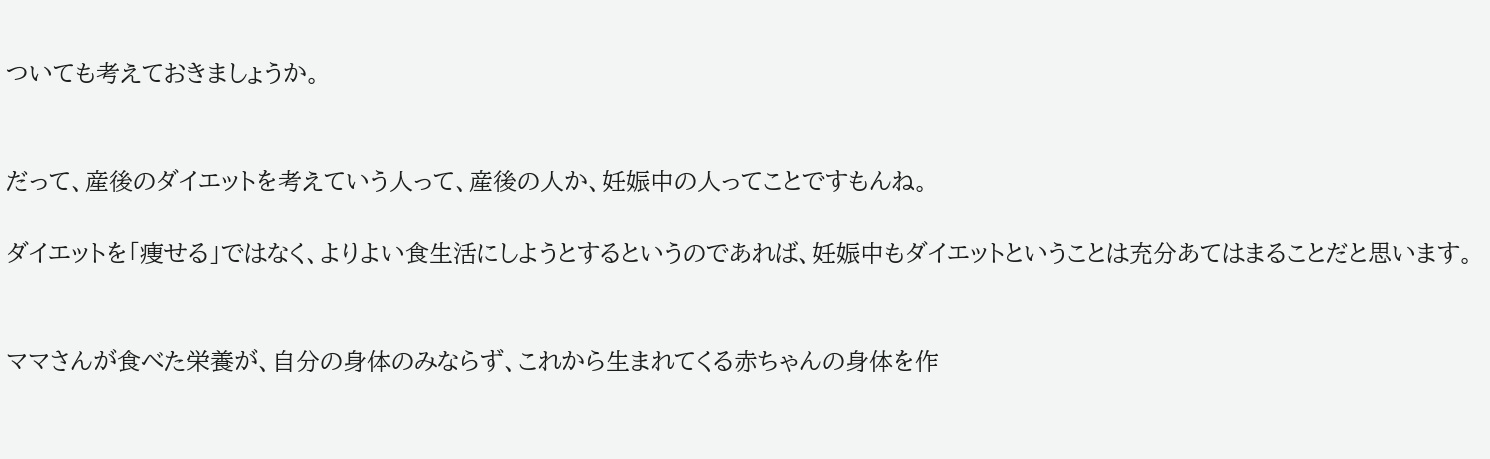ついても考えておきましょうか。


だって、産後のダイエットを考えていう人って、産後の人か、妊娠中の人ってことですもんね。

ダイエットを「痩せる」ではなく、よりよい食生活にしようとするというのであれば、妊娠中もダイエットということは充分あてはまることだと思います。


ママさんが食べた栄養が、自分の身体のみならず、これから生まれてくる赤ちゃんの身体を作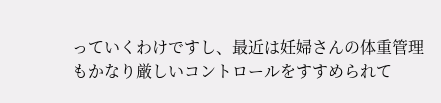っていくわけですし、最近は妊婦さんの体重管理もかなり厳しいコントロールをすすめられて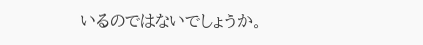いるのではないでしょうか。